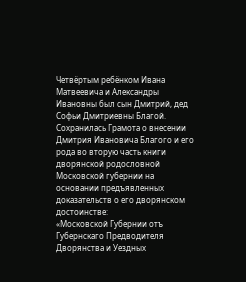Четвёртым ребёнком Ивана Матвеевича и Александры Ивановны был сын Дмитрий, дед Софьи Дмитриевны Благой.
Сохранилась Грамота о внесении Дмитрия Ивановича Благого и его рода во вторую часть книги дворянской родословной Московской губернии на основании предъявленных доказательств о его дворянском достоинстве:
«Московской Губернии отъ Губернскаго Предводителя Дворянства и Уездных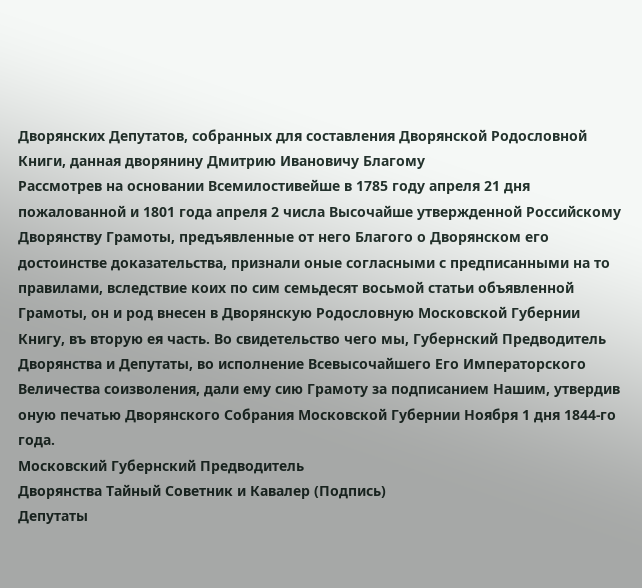Дворянских Депутатов, собранных для составления Дворянской Родословной Книги, данная дворянину Дмитрию Ивановичу Благому
Рассмотрев на основании Всемилостивейше в 1785 году апреля 21 дня пожалованной и 1801 года апреля 2 числа Высочайше утвержденной Российскому Дворянству Грамоты, предъявленные от него Благого о Дворянском его достоинстве доказательства, признали оные согласными с предписанными на то правилами, вследствие коих по сим семьдесят восьмой статьи объявленной Грамоты, он и род внесен в Дворянскую Родословную Московской Губернии Книгу, въ вторую ея часть. Во свидетельство чего мы, Губернский Предводитель Дворянства и Депутаты, во исполнение Всевысочайшего Его Императорского Величества соизволения, дали ему сию Грамоту за подписанием Нашим, утвердив оную печатью Дворянского Собрания Московской Губернии Ноября 1 дня 1844-го года.
Московский Губернский Предводитель
Дворянства Тайный Советник и Кавалер (Подпись)
Депутаты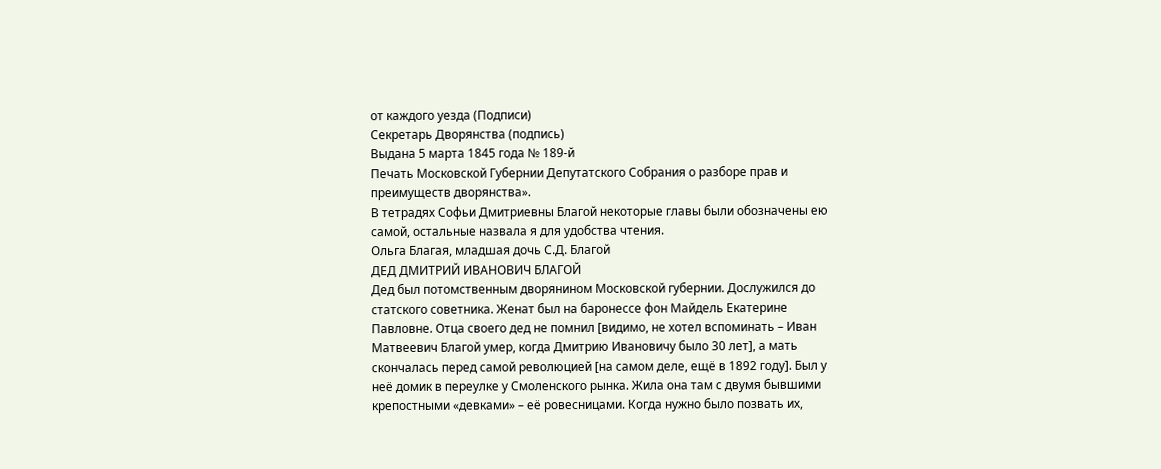от каждого уезда (Подписи)
Секретарь Дворянства (подпись)
Выдана 5 марта 1845 года № 189-й
Печать Московской Губернии Депутатского Собрания о разборе прав и преимуществ дворянства».
В тетрадях Софьи Дмитриевны Благой некоторые главы были обозначены ею самой, остальные назвала я для удобства чтения.
Ольга Благая, младшая дочь С.Д. Благой
ДЕД ДМИТРИЙ ИВАНОВИЧ БЛАГОЙ
Дед был потомственным дворянином Московской губернии. Дослужился до статского советника. Женат был на баронессе фон Майдель Екатерине Павловне. Отца своего дед не помнил [видимо, не хотел вспоминать – Иван Матвеевич Благой умер, когда Дмитрию Ивановичу было 30 лет], а мать скончалась перед самой революцией [на самом деле, ещё в 1892 году]. Был у неё домик в переулке у Смоленского рынка. Жила она там с двумя бывшими крепостными «девками» – её ровесницами. Когда нужно было позвать их,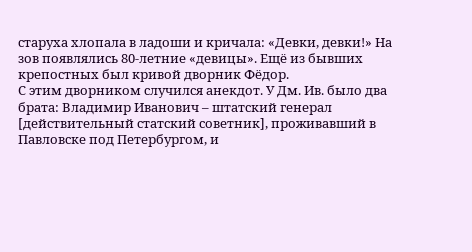старуха хлопала в ладоши и кричала: «Девки, девки!» На зов появлялись 80-летние «девицы». Ещё из бывших крепостных был кривой дворник Фёдор.
С этим дворником случился анекдот. У Дм. Ив. было два брата: Владимир Иванович – штатский генерал [действительный статский советник], проживавший в Павловске под Петербургом, и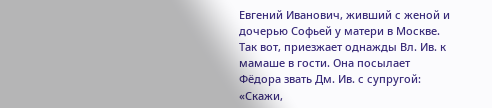Евгений Иванович, живший с женой и дочерью Софьей у матери в Москве. Так вот, приезжает однажды Вл. Ив. к мамаше в гости. Она посылает Фёдора звать Дм. Ив. с супругой: «Скажи,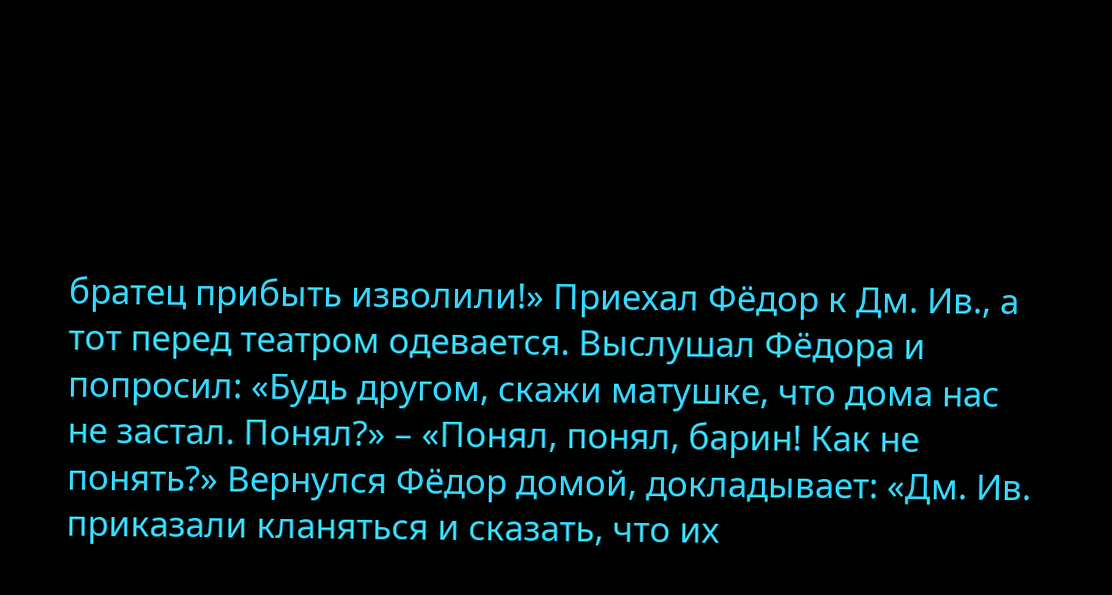братец прибыть изволили!» Приехал Фёдор к Дм. Ив., а тот перед театром одевается. Выслушал Фёдора и попросил: «Будь другом, скажи матушке, что дома нас не застал. Понял?» – «Понял, понял, барин! Как не понять?» Вернулся Фёдор домой, докладывает: «Дм. Ив. приказали кланяться и сказать, что их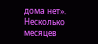дома нет». Несколько месяцев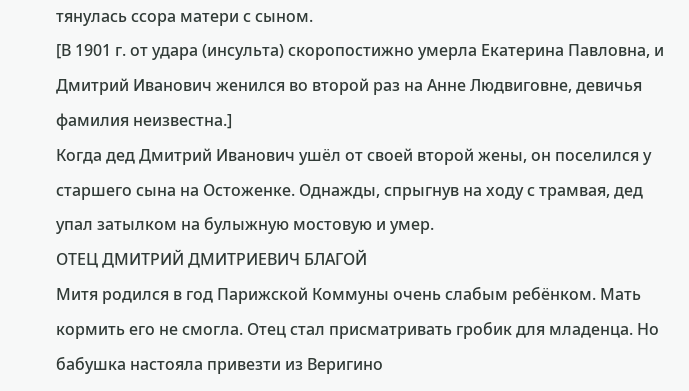тянулась ссора матери с сыном.
[В 1901 г. от удара (инсульта) скоропостижно умерла Екатерина Павловна, и Дмитрий Иванович женился во второй раз на Анне Людвиговне, девичья фамилия неизвестна.]
Когда дед Дмитрий Иванович ушёл от своей второй жены, он поселился у старшего сына на Остоженке. Однажды, спрыгнув на ходу с трамвая, дед упал затылком на булыжную мостовую и умер.
ОТЕЦ ДМИТРИЙ ДМИТРИЕВИЧ БЛАГОЙ
Митя родился в год Парижской Коммуны очень слабым ребёнком. Мать кормить его не смогла. Отец стал присматривать гробик для младенца. Но бабушка настояла привезти из Веригино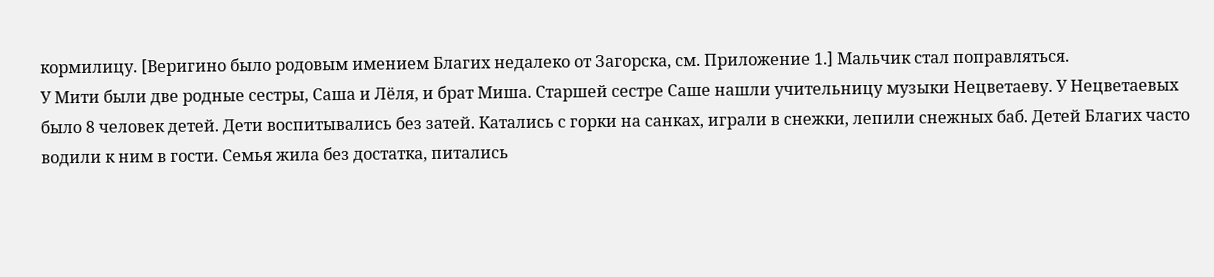кормилицу. [Веригино было родовым имением Благих недалеко от Загорска, см. Приложение 1.] Мальчик стал поправляться.
У Мити были две родные сестры, Саша и Лёля, и брат Миша. Старшей сестре Саше нашли учительницу музыки Нецветаеву. У Нецветаевых было 8 человек детей. Дети воспитывались без затей. Катались с горки на санках, играли в снежки, лепили снежных баб. Детей Благих часто водили к ним в гости. Семья жила без достатка, питались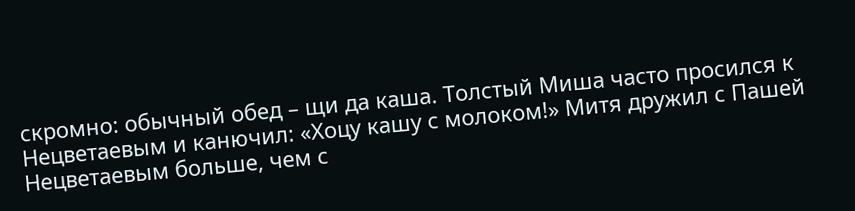скромно: обычный обед – щи да каша. Толстый Миша часто просился к Нецветаевым и канючил: «Хоцу кашу с молоком!» Митя дружил с Пашей Нецветаевым больше, чем с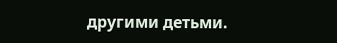другими детьми.